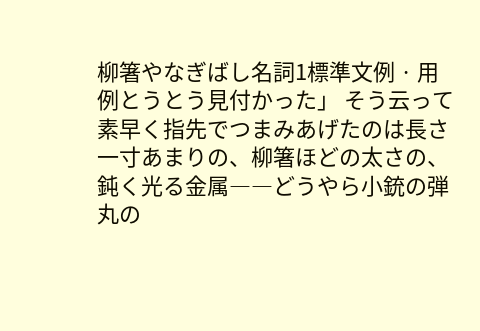柳箸やなぎばし名詞1標準文例 · 用例とうとう見付かった」 そう云って素早く指先でつまみあげたのは長さ一寸あまりの、柳箸ほどの太さの、鈍く光る金属――どうやら小銃の弾丸の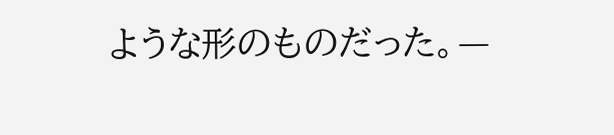ような形のものだった。—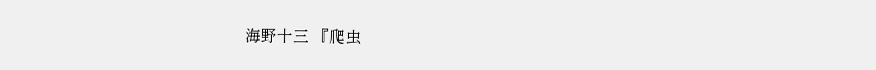海野十三 『爬虫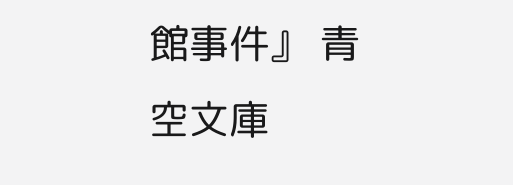館事件』 青空文庫